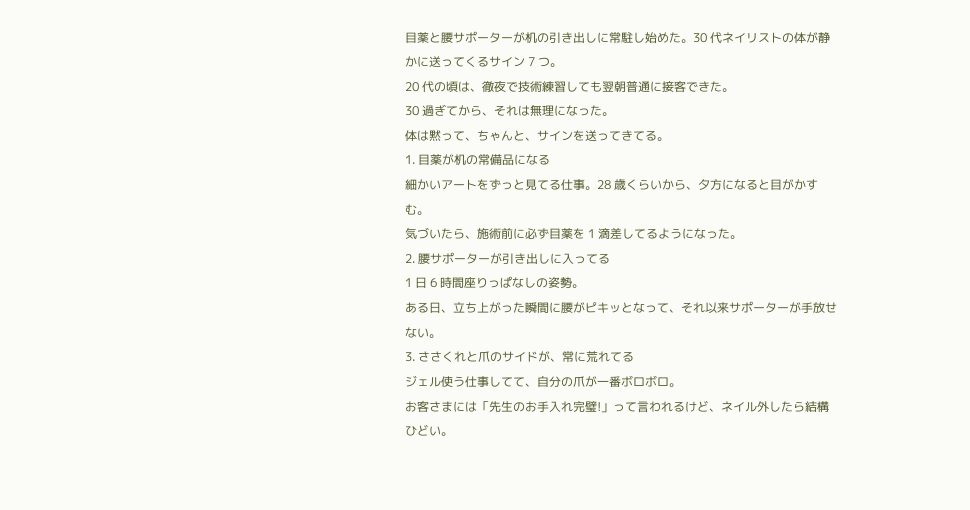目薬と腰サポーターが机の引き出しに常駐し始めた。30 代ネイリストの体が静かに送ってくるサイン 7 つ。
20 代の頃は、徹夜で技術練習しても翌朝普通に接客できた。
30 過ぎてから、それは無理になった。
体は黙って、ちゃんと、サインを送ってきてる。
1. 目薬が机の常備品になる
細かいアートをずっと見てる仕事。28 歳くらいから、夕方になると目がかすむ。
気づいたら、施術前に必ず目薬を 1 滴差してるようになった。
2. 腰サポーターが引き出しに入ってる
1 日 6 時間座りっぱなしの姿勢。
ある日、立ち上がった瞬間に腰がピキッとなって、それ以来サポーターが手放せない。
3. ささくれと爪のサイドが、常に荒れてる
ジェル使う仕事してて、自分の爪が一番ボロボロ。
お客さまには「先生のお手入れ完璧!」って言われるけど、ネイル外したら結構ひどい。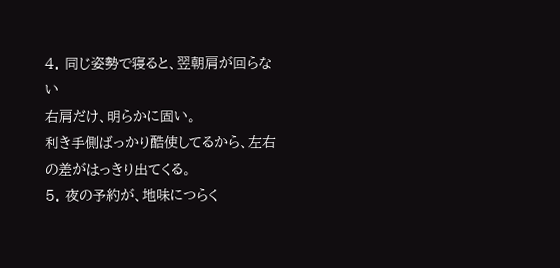4. 同じ姿勢で寝ると、翌朝肩が回らない
右肩だけ、明らかに固い。
利き手側ばっかり酷使してるから、左右の差がはっきり出てくる。
5. 夜の予約が、地味につらく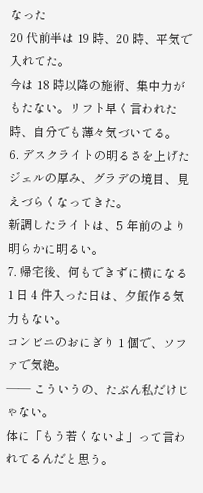なった
20 代前半は 19 時、20 時、平気で入れてた。
今は 18 時以降の施術、集中力がもたない。リフト早く言われた時、自分でも薄々気づいてる。
6. デスクライトの明るさを上げた
ジェルの厚み、グラデの境目、見えづらくなってきた。
新調したライトは、5 年前のより明らかに明るい。
7. 帰宅後、何もできずに横になる
1 日 4 件入った日は、夕飯作る気力もない。
コンビニのおにぎり 1 個で、ソファで気絶。
—— こういうの、たぶん私だけじゃない。
体に「もう若くないよ」って言われてるんだと思う。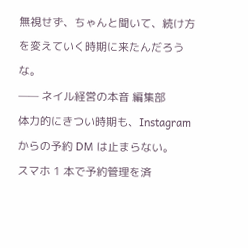無視せず、ちゃんと聞いて、続け方を変えていく時期に来たんだろうな。
—— ネイル経営の本音 編集部
体力的にきつい時期も、Instagram からの予約 DM は止まらない。
スマホ 1 本で予約管理を済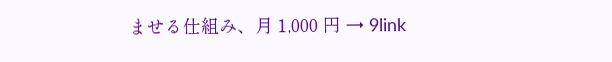ませる仕組み、月 1,000 円 → 9link